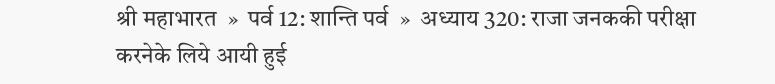श्री महाभारत  »  पर्व 12: शान्ति पर्व  »  अध्याय 320: राजा जनककी परीक्षा करनेके लिये आयी हुई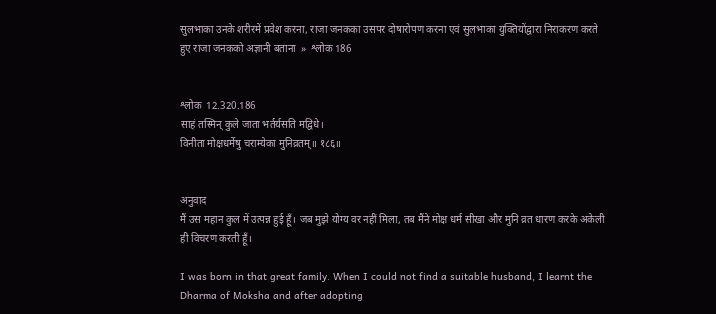सुलभाका उनके शरीरमें प्रवेश करना, राजा जनकका उसपर दोषारोपण करना एवं सुलभाका युक्तियोंद्वारा निराकरण करते हुए राजा जनकको अज्ञानी बताना  »  श्लोक 186


श्लोक  12.320.186
साहं तस्मिन् कुले जाता भर्तर्यसति मद्विधे।
विनीता मोक्षधर्मेषु चराम्येका मुनिव्रतम्॥ १८६॥


अनुवाद
मैं उस महान कुल में उत्पन्न हुई हूँ। जब मुझे योग्य वर नहीं मिला, तब मैंने मोक्ष धर्म सीखा और मुनि व्रत धारण करके अकेली ही विचरण करती हूँ।

I was born in that great family. When I could not find a suitable husband, I learnt the Dharma of Moksha and after adopting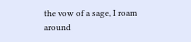the vow of a sage, I roam around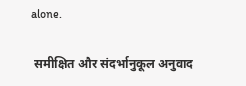alone.

 समीक्षित और संदर्भानुकूल अनुवाद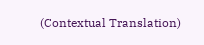(Contextual Translation)